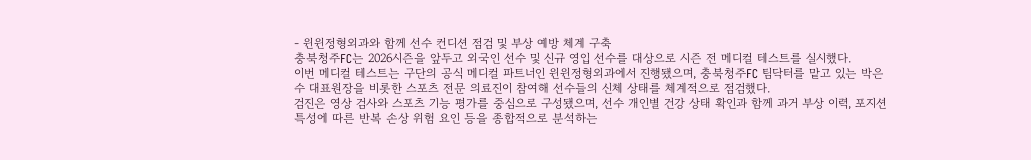- 윈윈정형외과와 함께 선수 컨디션 점검 및 부상 예방 체계 구축
충북청주FC는 2026시즌을 앞두고 외국인 선수 및 신규 영입 선수를 대상으로 시즌 전 메디컬 테스트를 실시했다.
이번 메디컬 테스트는 구단의 공식 메디컬 파트너인 윈윈정형외과에서 진행됐으며, 충북청주FC 팀닥터를 맡고 있는 박은수 대표원장을 비롯한 스포츠 전문 의료진이 참여해 선수들의 신체 상태를 체계적으로 점검했다.
검진은 영상 검사와 스포츠 기능 평가를 중심으로 구성됐으며, 선수 개인별 건강 상태 확인과 함께 과거 부상 이력, 포지션 특성에 따른 반복 손상 위험 요인 등을 종합적으로 분석하는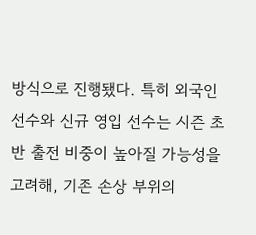방식으로 진행됐다. 특히 외국인 선수와 신규 영입 선수는 시즌 초반 출전 비중이 높아질 가능성을 고려해, 기존 손상 부위의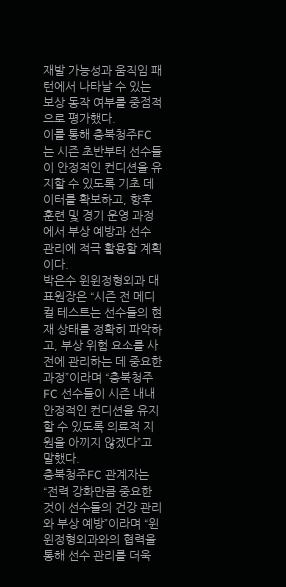재발 가능성과 움직임 패턴에서 나타날 수 있는 보상 동작 여부를 중점적으로 평가했다.
이를 통해 충북청주FC는 시즌 초반부터 선수들이 안정적인 컨디션을 유지할 수 있도록 기초 데이터를 확보하고, 향후 훈련 및 경기 운영 과정에서 부상 예방과 선수 관리에 적극 활용할 계획이다.
박은수 윈윈정형외과 대표원장은 “시즌 전 메디컬 테스트는 선수들의 현재 상태를 정확히 파악하고, 부상 위험 요소를 사전에 관리하는 데 중요한 과정”이라며 “충북청주FC 선수들이 시즌 내내 안정적인 컨디션을 유지할 수 있도록 의료적 지원을 아끼지 않겠다”고 말했다.
충북청주FC 관계자는 “전력 강화만큼 중요한 것이 선수들의 건강 관리와 부상 예방”이라며 “윈윈정형외과와의 협력을 통해 선수 관리를 더욱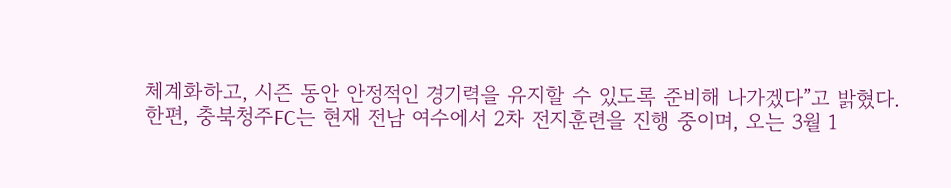체계화하고, 시즌 동안 안정적인 경기력을 유지할 수 있도록 준비해 나가겠다”고 밝혔다.
한편, 충북청주FC는 현재 전남 여수에서 2차 전지훈련을 진행 중이며, 오는 3월 1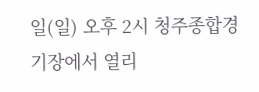일(일) 오후 2시 청주종합경기장에서 열리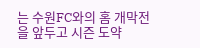는 수원FC와의 홈 개막전을 앞두고 시즌 도약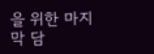을 위한 마지막 담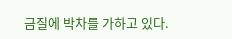금질에 박차를 가하고 있다.